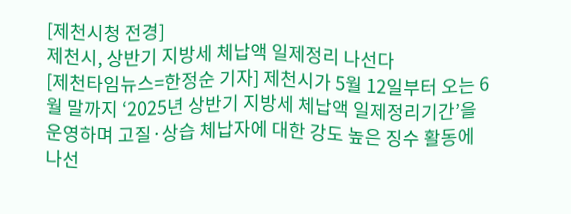[제천시청 전경]
제천시, 상반기 지방세 체납액 일제정리 나선다
[제천타임뉴스=한정순 기자] 제천시가 5월 12일부터 오는 6월 말까지 ‘2025년 상반기 지방세 체납액 일제정리기간’을 운영하며 고질·상습 체납자에 대한 강도 높은 징수 활동에 나선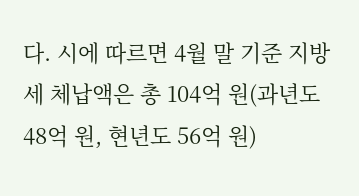다. 시에 따르면 4월 말 기준 지방세 체납액은 총 104억 원(과년도 48억 원, 현년도 56억 원)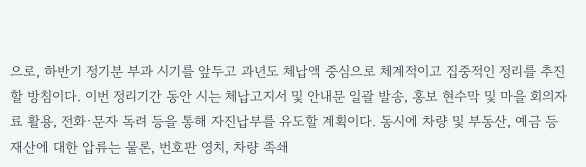으로, 하반기 정기분 부과 시기를 앞두고 과년도 체납액 중심으로 체계적이고 집중적인 정리를 추진할 방침이다. 이번 정리기간 동안 시는 체납고지서 및 안내문 일괄 발송, 홍보 현수막 및 마을 회의자료 활용, 전화·문자 독려 등을 통해 자진납부를 유도할 계획이다. 동시에 차량 및 부동산, 예금 등 재산에 대한 압류는 물론, 번호판 영치, 차량 족쇄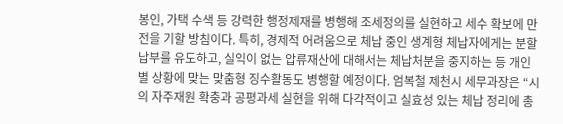봉인, 가택 수색 등 강력한 행정제재를 병행해 조세정의를 실현하고 세수 확보에 만전을 기할 방침이다. 특히, 경제적 어려움으로 체납 중인 생계형 체납자에게는 분할 납부를 유도하고, 실익이 없는 압류재산에 대해서는 체납처분을 중지하는 등 개인별 상황에 맞는 맞춤형 징수활동도 병행할 예정이다. 엄복철 제천시 세무과장은 “시의 자주재원 확충과 공평과세 실현을 위해 다각적이고 실효성 있는 체납 정리에 총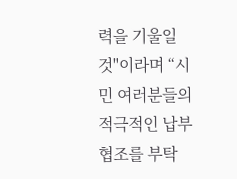력을 기울일 것"이라며 “시민 여러분들의 적극적인 납부 협조를 부탁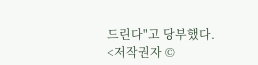드린다"고 당부했다.
<저작권자 ©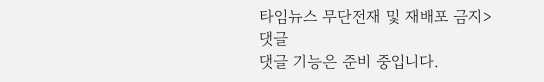타임뉴스 무단전재 및 재배포 금지>
댓글
댓글 기능은 준비 중입니다.